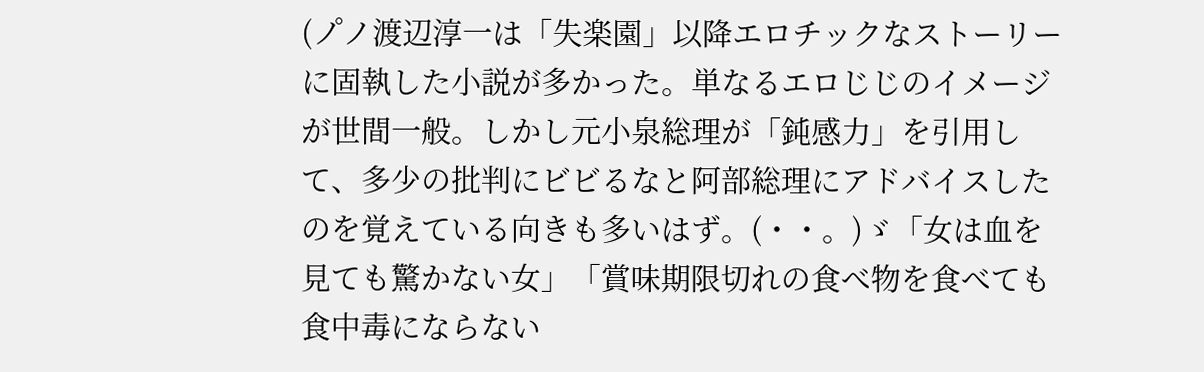(ノ゚ノ渡辺淳一は「失楽園」以降エロチックなストーリーに固執した小説が多かった。単なるエロじじのイメージが世間一般。しかし元小泉総理が「鈍感力」を引用して、多少の批判にビビるなと阿部総理にアドバイスしたのを覚えている向きも多いはず。(・・。)ゞ「女は血を見ても驚かない女」「賞味期限切れの食べ物を食べても食中毒にならない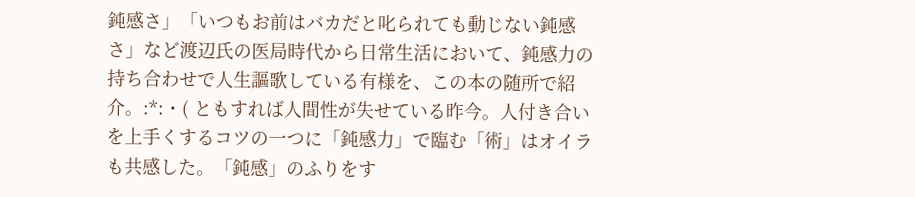鈍感さ」「いつもお前はバカだと叱られても動じない鈍感さ」など渡辺氏の医局時代から日常生活において、鈍感力の持ち合わせで人生謳歌している有様を、この本の随所で紹介。:*:・( ともすれば人間性が失せている昨今。人付き合いを上手くするコツの一つに「鈍感力」で臨む「術」はオイラも共感した。「鈍感」のふりをす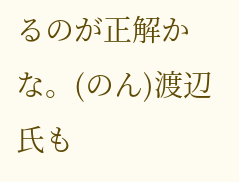るのが正解かな。(のん)渡辺氏も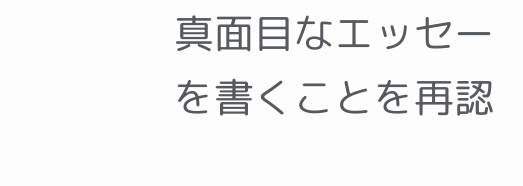真面目なエッセーを書くことを再認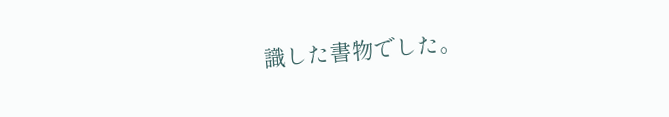識した書物でした。